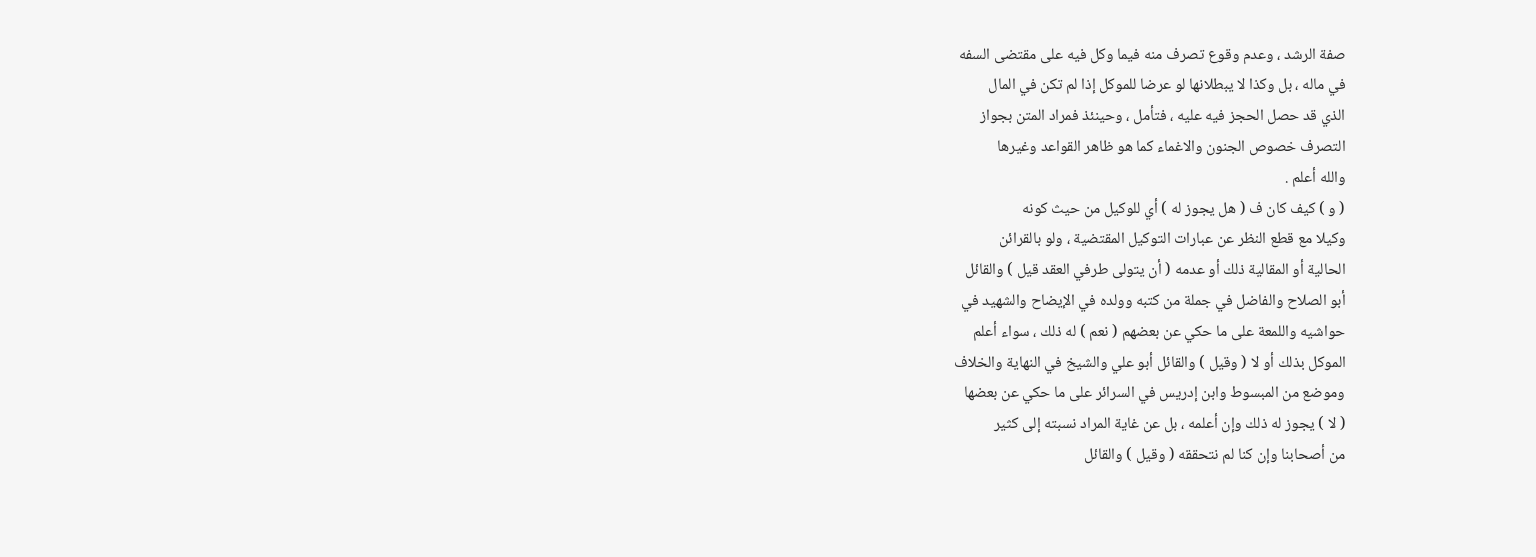صفة الرشد ، وعدم وقوع تصرف منه فيما وكل فيه على مقتضى السفه
في ماله ، بل وكذا لا يبطلانها لو عرضا للموكل إذا لم تكن في المال
الذي قد حصل الحجز فيه عليه ، فتأمل ، وحينئذ فمراد المتن بجواز
التصرف خصوص الجنون والاغماء كما هو ظاهر القواعد وغيرها
والله أعلم .
( و ) كيف كان ف ( هل يجوز له ) أي للوكيل من حيث كونه
وكيلا مع قطع النظر عن عبارات التوكيل المقتضية ، ولو بالقرائن
الحالية أو المقالية ذلك أو عدمه ( أن يتولى طرفي العقد قيل ) والقائل
أبو الصلاح والفاضل في جملة من كتبه وولده في الإيضاح والشهيد في
حواشيه واللمعة على ما حكي عن بعضهم ( نعم ) له ذلك ، سواء أعلم
الموكل بذلك أو لا ( وقيل ) والقائل أبو علي والشيخ في النهاية والخلاف
وموضع من المبسوط وابن إدريس في السرائر على ما حكي عن بعضها
( لا ) يجوز له ذلك وإن أعلمه ، بل عن غاية المراد نسبته إلى كثير
من أصحابنا وإن كنا لم نتحققه ( وقيل ) والقائل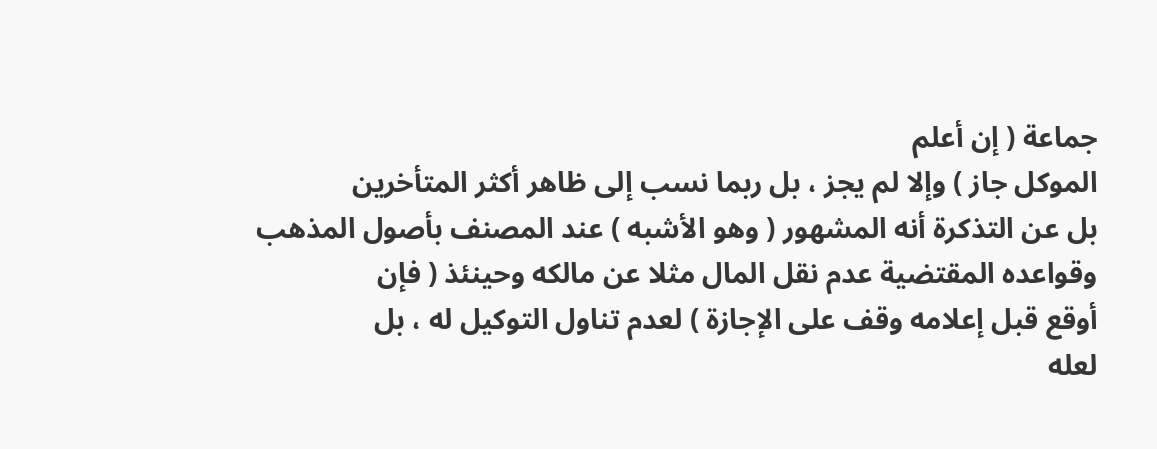جماعة ( إن أعلم
الموكل جاز ) وإلا لم يجز ، بل ربما نسب إلى ظاهر أكثر المتأخرين
بل عن التذكرة أنه المشهور ( وهو الأشبه ) عند المصنف بأصول المذهب
وقواعده المقتضية عدم نقل المال مثلا عن مالكه وحينئذ ( فإن
أوقع قبل إعلامه وقف على الإجازة ) لعدم تناول التوكيل له ، بل
لعله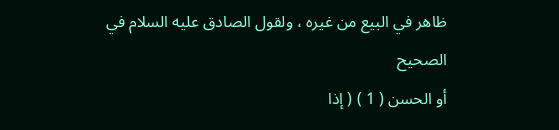ظاهر في البيع من غيره ، ولقول الصادق عليه السلام في الصحيح
أو الحسن ( 1 ) ( إذا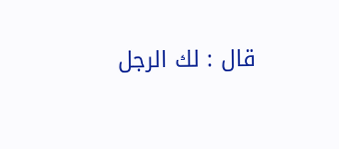قال : لك الرجل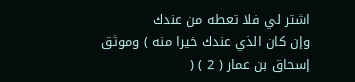اشتر لي فلا تعطه من عندك
وإن كان الذي عندك خيرا منه ) وموثق إسحاق بن عمار ( 2 ) (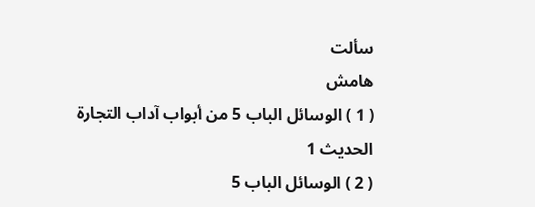سألت
هامش
( 1 ) الوسائل الباب 5 من أبواب آداب التجارة الحديث 1
( 2 ) الوسائل الباب 5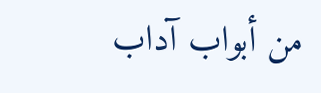من أبواب آداب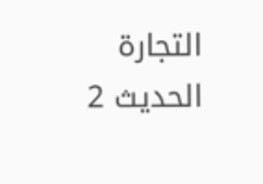التجارة الحديث 2